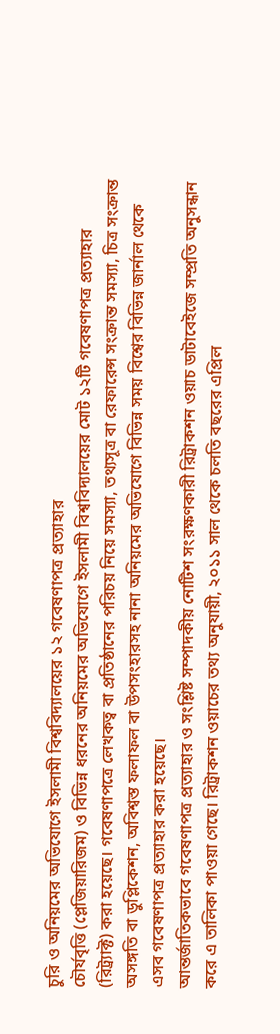চুরি ও অনিয়মের অভিযোগে ইসলামী বিশ্ববিদ্যালয়ের ১২ গবেষণাপত্র প্রত্যাহার
চৌর্যবৃত্তি (প্লেজিয়ারিজম) ও বিভিন্ন ধরনের অনিয়মের অভিযোগে ইসলামী বিশ্ববিদ্যালয়ের মোট ১২টি গবেষণাপত্র প্রত্যাহার (রিট্র্যাক্ট) করা হয়েছে। গবেষণাপত্রে লেখকত্ব বা প্রতিষ্ঠানের পরিচয় নিয়ে সমস্যা, তথ্যসূত্র বা রেফারেন্স সংক্রান্ত সমস্যা, চিত্র সংক্রান্ত অসঙ্গতি বা ডুপ্লিকেশন, অবিশ্বস্ত ফলাফল বা উপসংহারসহ নানা অনিয়মের অভিযোগে বিভিন্ন সময় বিশ্বের বিভিন্ন জার্নাল থেকে এসব গবেষণাপত্র প্রত্যাহার করা হয়েছে।
আন্তর্জাতিকভাবে গবেষণাপত্র প্রত্যাহার ও সংশ্লিষ্ট সম্পাদকীয় নোটিশ সংরক্ষণকারী রিট্রাকশন ওয়াচ ডাটাবেইজে সম্প্রতি অনুসন্ধান করে এ তালিকা পাওয়া গেছে। রিট্রাকশন ওয়াচের তথ্য অনুযায়ী, ২০১১ সাল থেকে চলতি বছরের এপ্রিল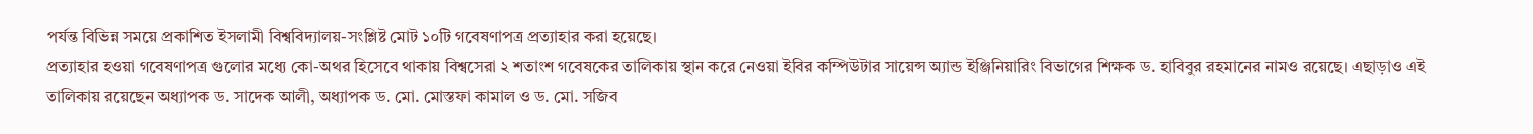পর্যন্ত বিভিন্ন সময়ে প্রকাশিত ইসলামী বিশ্ববিদ্যালয়-সংশ্লিষ্ট মোট ১০টি গবেষণাপত্র প্রত্যাহার করা হয়েছে।
প্রত্যাহার হওয়া গবেষণাপত্র গুলোর মধ্যে কো-অথর হিসেবে থাকায় বিশ্বসেরা ২ শতাংশ গবেষকের তালিকায় স্থান করে নেওয়া ইবির কম্পিউটার সায়েন্স অ্যান্ড ইঞ্জিনিয়ারিং বিভাগের শিক্ষক ড. হাবিবুর রহমানের নামও রয়েছে। এছাড়াও এই তালিকায় রয়েছেন অধ্যাপক ড. সাদেক আলী, অধ্যাপক ড. মো. মোস্তফা কামাল ও ড. মো. সজিব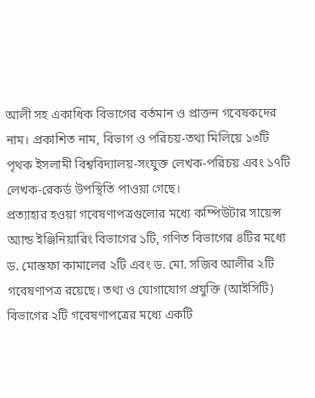আলী সহ একাধিক বিভাগের বর্তমান ও প্রাক্তন গবেষকদের নাম। প্রকাশিত নাম, বিভাগ ও পরিচয়-তথ্য মিলিয়ে ১৩টি পৃথক ইসলামী বিশ্ববিদ্যালয়-সংযুক্ত লেখক-পরিচয় এবং ১৭টি লেখক-রেকর্ড উপস্থিতি পাওয়া গেছে।
প্রত্যাহার হওয়া গবেষণাপত্রগুলোর মধ্যে কম্পিউটার সায়েন্স অ্যান্ড ইঞ্জিনিয়ারিং বিভাগের ১টি, গণিত বিভাগের ৪টির মধ্যে ড. মোস্তফা কামালের ২টি এবং ড. মো. সজিব আলীর ২টি গবেষণাপত্র রয়েছে। তথ্য ও যোগাযোগ প্রযুক্তি (আইসিটি) বিভাগের ২টি গবেষণাপত্রের মধ্যে একটি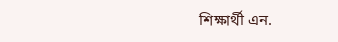শিক্ষার্থী এন.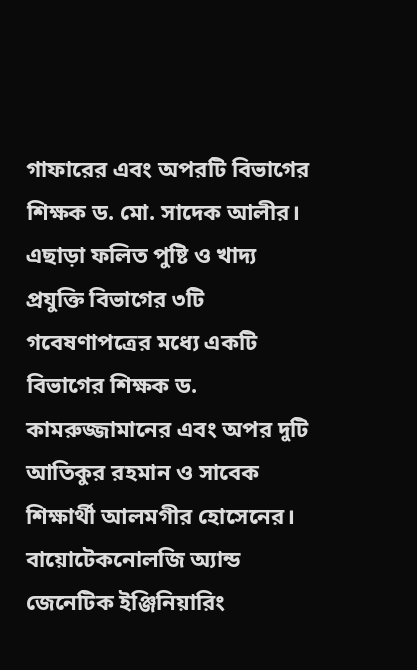গাফারের এবং অপরটি বিভাগের শিক্ষক ড. মো. সাদেক আলীর।
এছাড়া ফলিত পুষ্টি ও খাদ্য প্রযুক্তি বিভাগের ৩টি গবেষণাপত্রের মধ্যে একটি বিভাগের শিক্ষক ড. কামরুজ্জামানের এবং অপর দুটি আতিকুর রহমান ও সাবেক শিক্ষার্থী আলমগীর হোসেনের। বায়োটেকনোলজি অ্যান্ড জেনেটিক ইঞ্জিনিয়ারিং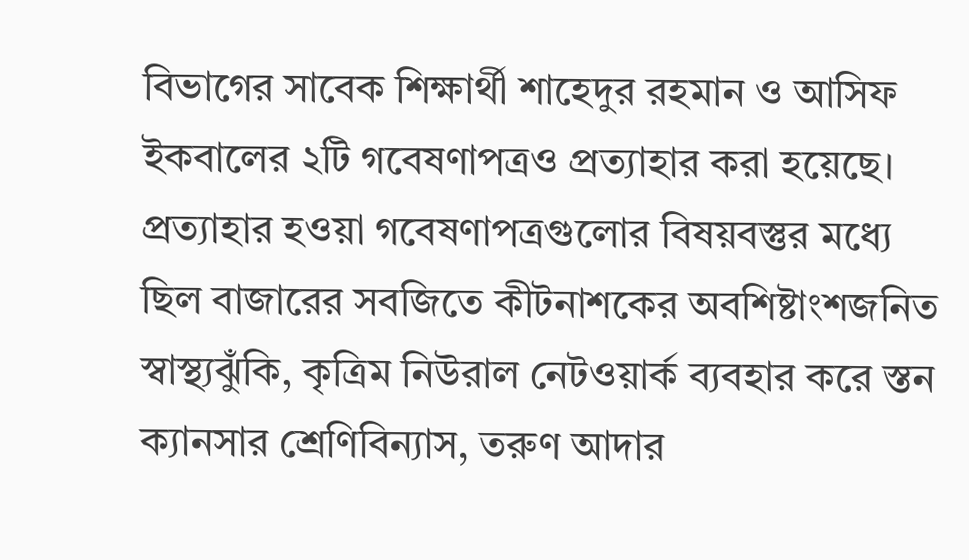বিভাগের সাবেক শিক্ষার্থী শাহেদুর রহমান ও আসিফ ইকবালের ২টি গবেষণাপত্রও প্রত্যাহার করা হয়েছে।
প্রত্যাহার হওয়া গবেষণাপত্রগুলোর বিষয়বস্তুর মধ্যে ছিল বাজারের সবজিতে কীটনাশকের অবশিষ্টাংশজনিত স্বাস্থ্যঝুঁকি, কৃত্রিম নিউরাল নেটওয়ার্ক ব্যবহার করে স্তন ক্যানসার শ্রেণিবিন্যাস, তরুণ আদার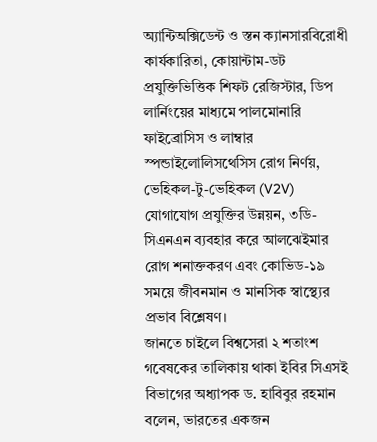অ্যান্টিঅক্সিডেন্ট ও স্তন ক্যানসারবিরোধী কার্যকারিতা, কোয়ান্টাম-ডট প্রযুক্তিভিত্তিক শিফট রেজিস্টার, ডিপ লার্নিংয়ের মাধ্যমে পালমোনারি ফাইব্রোসিস ও লাম্বার স্পন্ডাইলোলিসথেসিস রোগ নির্ণয়, ভেহিকল-টু-ভেহিকল (V2V) যোগাযোগ প্রযুক্তির উন্নয়ন, ৩ডি-সিএনএন ব্যবহার করে আলঝেইমার রোগ শনাক্তকরণ এবং কোভিড-১৯ সময়ে জীবনমান ও মানসিক স্বাস্থ্যের প্রভাব বিশ্লেষণ।
জানতে চাইলে বিশ্বসেরা ২ শতাংশ গবেষকের তালিকায় থাকা ইবির সিএসই বিভাগের অধ্যাপক ড. হাবিবুর রহমান বলেন, ভারতের একজন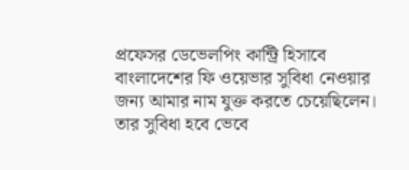প্রফেসর ডেভেলপিং কান্ট্রি হিসাবে বাংলাদেশের ফি ওয়েভার সুবিধা নেওয়ার জন্য আমার নাম যুক্ত করতে চেয়েছিলেন। তার সুবিধা হবে ভেবে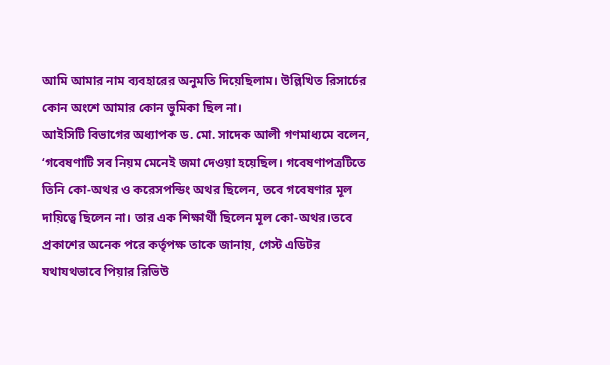আমি আমার নাম ব্যবহারের অনুমতি দিয়েছিলাম। উল্লিখিত রিসার্চের কোন অংশে আমার কোন ভুমিকা ছিল না।
আইসিটি বিভাগের অধ্যাপক ড. মো. সাদেক আলী গণমাধ্যমে বলেন, ‘গবেষণাটি সব নিয়ম মেনেই জমা দেওয়া হয়েছিল। গবেষণাপত্রটিতে তিনি কো-অথর ও করেসপন্ডিং অথর ছিলেন, তবে গবেষণার মূল দায়িত্বে ছিলেন না। তার এক শিক্ষার্থী ছিলেন মূল কো-অথর।তবে প্রকাশের অনেক পরে কর্তৃপক্ষ তাকে জানায়, গেস্ট এডিটর যথাযথভাবে পিয়ার রিভিউ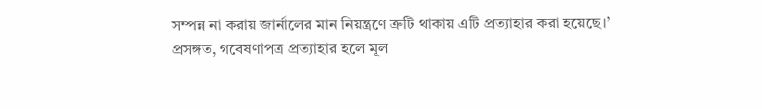সম্পন্ন না করায় জার্নালের মান নিয়ন্ত্রণে ত্রুটি থাকায় এটি প্রত্যাহার করা হয়েছে।’
প্রসঙ্গত, গবেষণাপত্র প্রত্যাহার হলে মূল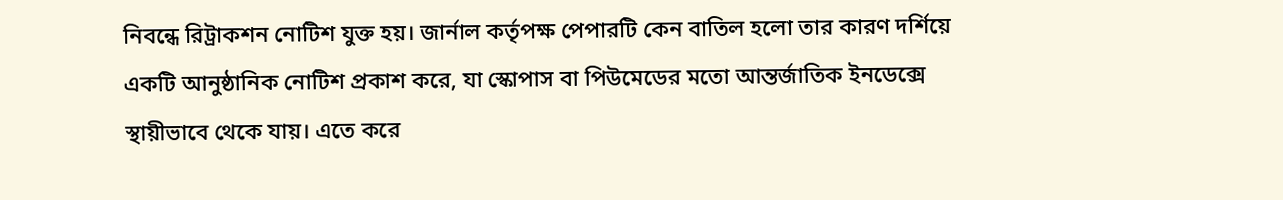নিবন্ধে রিট্রাকশন নোটিশ যুক্ত হয়। জার্নাল কর্তৃপক্ষ পেপারটি কেন বাতিল হলো তার কারণ দর্শিয়ে একটি আনুষ্ঠানিক নোটিশ প্রকাশ করে, যা স্কোপাস বা পিউমেডের মতো আন্তর্জাতিক ইনডেক্সে স্থায়ীভাবে থেকে যায়। এতে করে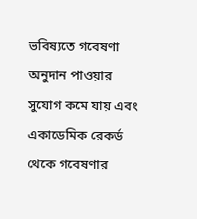ভবিষ্যতে গবেষণা অনুদান পাওয়ার সুযোগ কমে যায় এবং একাডেমিক রেকর্ড থেকে গবেষণার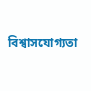বিশ্বাসযোগ্যতা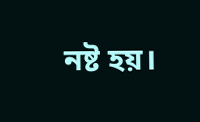নষ্ট হয়।